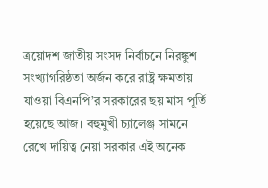ত্রয়োদশ জাতীয় সংসদ নির্বাচনে নিরঙ্কুশ সংখ্যাগরিষ্ঠতা অর্জন করে রাষ্ট্র ক্ষমতায় যাওয়া বিএনপি’র সরকারের ছয় মাস পূর্তি হয়েছে আজ। বহুমুখী চ্যালেঞ্জ সামনে রেখে দায়িত্ব নেয়া সরকার এই অনেক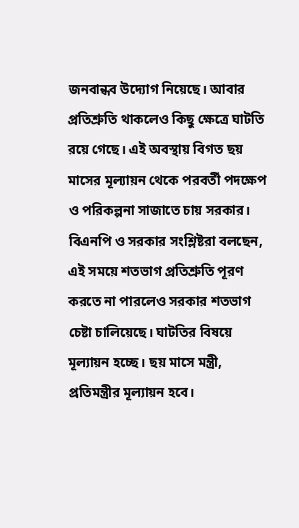জনবান্ধব উদ্যোগ নিয়েছে। আবার প্রতিশ্রুতি থাকলেও কিছু ক্ষেত্রে ঘাটতি রয়ে গেছে। এই অবস্থায় বিগত ছয় মাসের মূল্যায়ন থেকে পরবর্তী পদক্ষেপ ও পরিকল্পনা সাজাতে চায় সরকার। বিএনপি ও সরকার সংশ্লিষ্টরা বলছেন, এই সময়ে শতভাগ প্রতিশ্রুতি পূরণ করতে না পারলেও সরকার শতভাগ চেষ্টা চালিয়েছে। ঘাটতির বিষয়ে মূল্যায়ন হচ্ছে। ছয় মাসে মন্ত্রী, প্রতিমন্ত্রীর মূল্যায়ন হবে।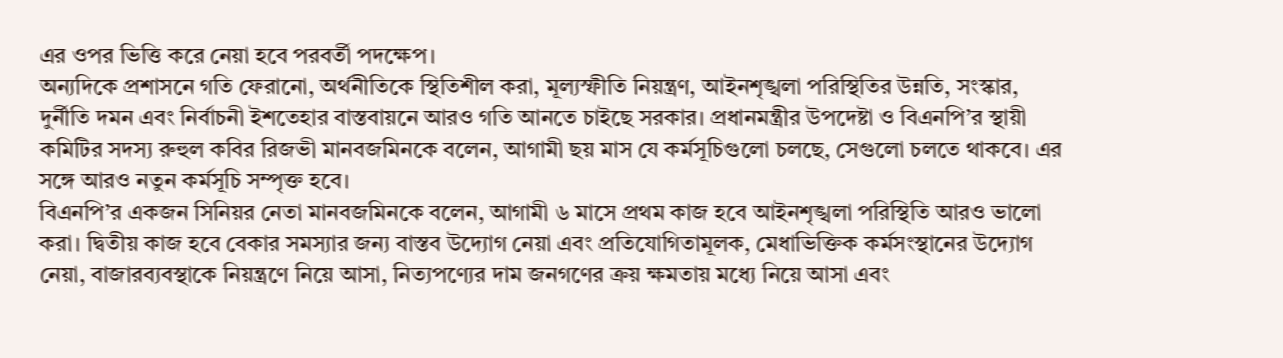এর ওপর ভিত্তি করে নেয়া হবে পরবর্তী পদক্ষেপ।
অন্যদিকে প্রশাসনে গতি ফেরানো, অর্থনীতিকে স্থিতিশীল করা, মূল্যস্ফীতি নিয়ন্ত্রণ, আইনশৃঙ্খলা পরিস্থিতির উন্নতি, সংস্কার, দুর্নীতি দমন এবং নির্বাচনী ইশতেহার বাস্তবায়নে আরও গতি আনতে চাইছে সরকার। প্রধানমন্ত্রীর উপদেষ্টা ও বিএনপি’র স্থায়ী কমিটির সদস্য রুহুল কবির রিজভী মানবজমিনকে বলেন, আগামী ছয় মাস যে কর্মসূচিগুলো চলছে, সেগুলো চলতে থাকবে। এর সঙ্গে আরও নতুন কর্মসূচি সম্পৃক্ত হবে।
বিএনপি’র একজন সিনিয়র নেতা মানবজমিনকে বলেন, আগামী ৬ মাসে প্রথম কাজ হবে আইনশৃঙ্খলা পরিস্থিতি আরও ভালো করা। দ্বিতীয় কাজ হবে বেকার সমস্যার জন্য বাস্তব উদ্যোগ নেয়া এবং প্রতিযোগিতামূলক, মেধাভিক্তিক কর্মসংস্থানের উদ্যোগ নেয়া, বাজারব্যবস্থাকে নিয়ন্ত্রণে নিয়ে আসা, নিত্যপণ্যের দাম জনগণের ক্রয় ক্ষমতায় মধ্যে নিয়ে আসা এবং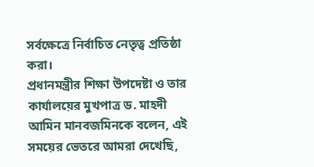সর্বক্ষেত্রে নির্বাচিত নেতৃত্ব প্রতিষ্ঠা করা।
প্রধানমন্ত্রীর শিক্ষা উপদেষ্টা ও তার কার্যালয়ের মুখপাত্র ড. মাহদী আমিন মানবজমিনকে বলেন, এই সময়ের ভেতরে আমরা দেখেছি,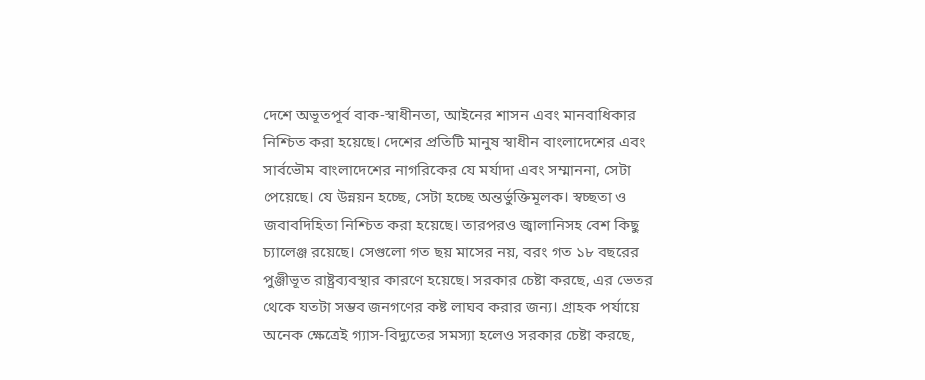দেশে অভূতপূর্ব বাক-স্বাধীনতা, আইনের শাসন এবং মানবাধিকার নিশ্চিত করা হয়েছে। দেশের প্রতিটি মানুষ স্বাধীন বাংলাদেশের এবং সার্বভৌম বাংলাদেশের নাগরিকের যে মর্যাদা এবং সম্মাননা, সেটা পেয়েছে। যে উন্নয়ন হচ্ছে, সেটা হচ্ছে অন্তর্ভুক্তিমূলক। স্বচ্ছতা ও জবাবদিহিতা নিশ্চিত করা হয়েছে। তারপরও জ্বালানিসহ বেশ কিছু চ্যালেঞ্জ রয়েছে। সেগুলো গত ছয় মাসের নয়, বরং গত ১৮ বছরের পুঞ্জীভূত রাষ্ট্রব্যবস্থার কারণে হয়েছে। সরকার চেষ্টা করছে, এর ভেতর থেকে যতটা সম্ভব জনগণের কষ্ট লাঘব করার জন্য। গ্রাহক পর্যায়ে অনেক ক্ষেত্রেই গ্যাস-বিদ্যুতের সমস্যা হলেও সরকার চেষ্টা করছে,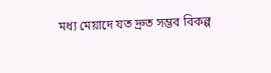মধ্য মেয়াদে যত দ্রুত সম্ভব বিকল্প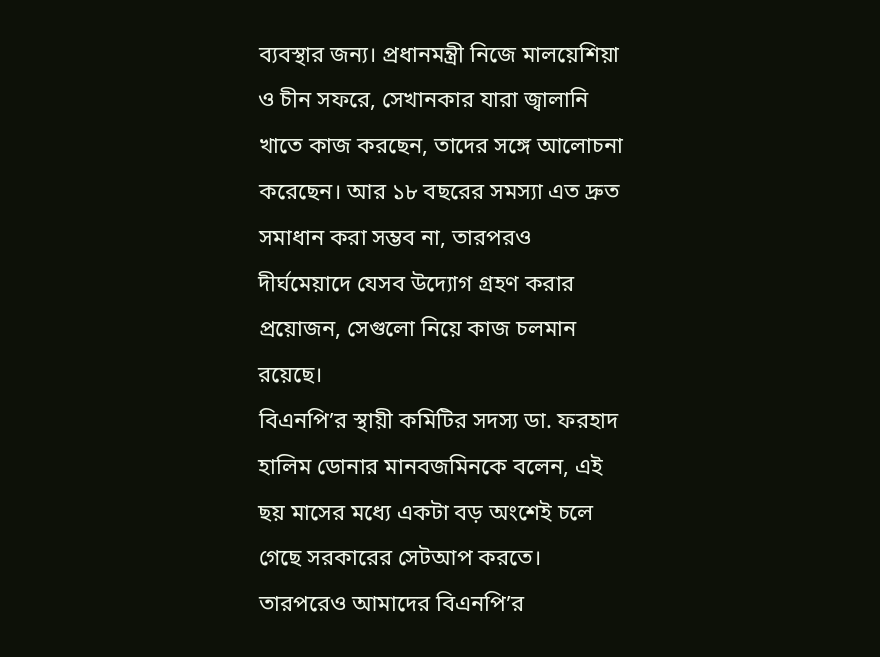ব্যবস্থার জন্য। প্রধানমন্ত্রী নিজে মালয়েশিয়া ও চীন সফরে, সেখানকার যারা জ্বালানি খাতে কাজ করছেন, তাদের সঙ্গে আলোচনা করেছেন। আর ১৮ বছরের সমস্যা এত দ্রুত সমাধান করা সম্ভব না, তারপরও দীর্ঘমেয়াদে যেসব উদ্যোগ গ্রহণ করার প্রয়োজন, সেগুলো নিয়ে কাজ চলমান রয়েছে।
বিএনপি’র স্থায়ী কমিটির সদস্য ডা. ফরহাদ হালিম ডোনার মানবজমিনকে বলেন, এই ছয় মাসের মধ্যে একটা বড় অংশেই চলে গেছে সরকারের সেটআপ করতে। তারপরেও আমাদের বিএনপি’র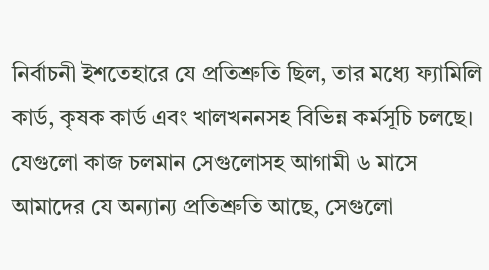নির্বাচনী ইশতেহারে যে প্রতিশ্রুতি ছিল, তার মধ্যে ফ্যামিলি কার্ড, কৃষক কার্ড এবং খালখননসহ বিভিন্ন কর্মসূচি চলছে। যেগুলো কাজ চলমান সেগুলোসহ আগামী ৬ মাসে আমাদের যে অন্যান্য প্রতিশ্রুতি আছে, সেগুলো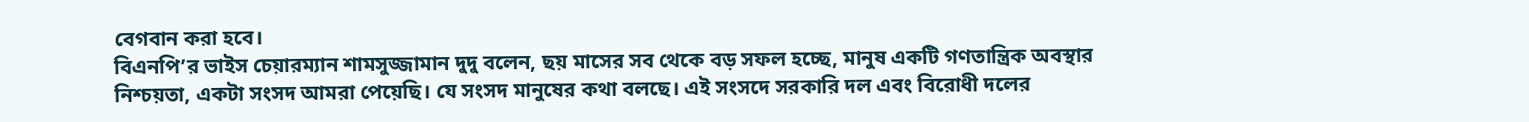বেগবান করা হবে।
বিএনপি’র ভাইস চেয়ারম্যান শামসুজ্জামান দুদু বলেন, ছয় মাসের সব থেকে বড় সফল হচ্ছে, মানুষ একটি গণতান্ত্রিক অবস্থার নিশ্চয়তা, একটা সংসদ আমরা পেয়েছি। যে সংসদ মানুষের কথা বলছে। এই সংসদে সরকারি দল এবং বিরোধী দলের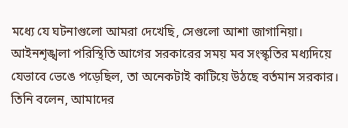মধ্যে যে ঘটনাগুলো আমরা দেখেছি, সেগুলো আশা জাগানিয়া। আইনশৃঙ্খলা পরিস্থিতি আগের সরকারের সময় মব সংস্কৃতির মধ্যদিয়ে যেভাবে ভেঙে পড়েছিল, তা অনেকটাই কাটিয়ে উঠছে বর্তমান সরকার।
তিনি বলেন, আমাদের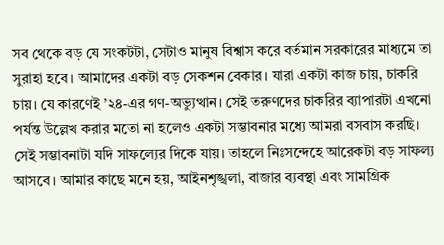সব থেকে বড় যে সংকটটা, সেটাও মানুষ বিশ্বাস করে বর্তমান সরকারের মাধ্যমে তা সুরাহা হবে। আমাদের একটা বড় সেকশন বেকার। যারা একটা কাজ চায়, চাকরি চায়। যে কারণেই ’২৪-এর গণ-অভ্যুত্থান। সেই তরুণদের চাকরির ব্যাপারটা এখনো পর্যন্ত উল্লেখ করার মতো না হলেও একটা সম্ভাবনার মধ্যে আমরা বসবাস করছি। সেই সম্ভাবনাটা যদি সাফল্যের দিকে যায়। তাহলে নিঃসন্দেহে আরেকটা বড় সাফল্য আসবে। আমার কাছে মনে হয়, আইনশৃঙ্খলা, বাজার ব্যবস্থা এবং সামগ্রিক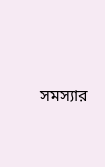সমস্যার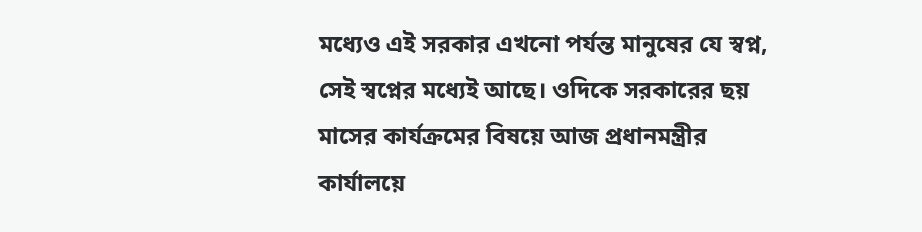মধ্যেও এই সরকার এখনো পর্যন্ত মানুষের যে স্বপ্ন, সেই স্বপ্নের মধ্যেই আছে। ওদিকে সরকারের ছয় মাসের কার্যক্রমের বিষয়ে আজ প্রধানমন্ত্রীর কার্যালয়ে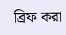ব্রিফ করা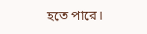হতে পারে।